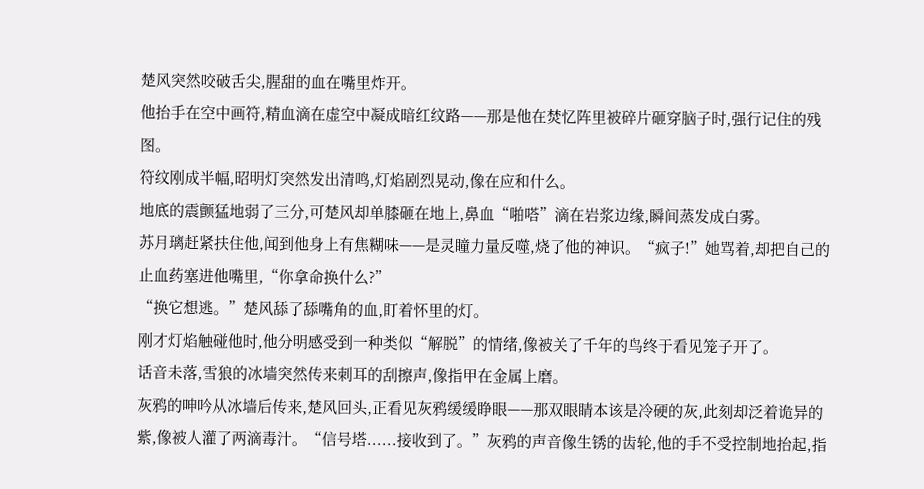楚风突然咬破舌尖,腥甜的血在嘴里炸开。
他抬手在空中画符,精血滴在虚空中凝成暗红纹路——那是他在焚忆阵里被碎片砸穿脑子时,强行记住的残图。
符纹刚成半幅,昭明灯突然发出清鸣,灯焰剧烈晃动,像在应和什么。
地底的震颤猛地弱了三分,可楚风却单膝砸在地上,鼻血“啪嗒”滴在岩浆边缘,瞬间蒸发成白雾。
苏月璃赶紧扶住他,闻到他身上有焦糊味——是灵瞳力量反噬,烧了他的神识。“疯子!”她骂着,却把自己的止血药塞进他嘴里,“你拿命换什么?”
“换它想逃。”楚风舔了舔嘴角的血,盯着怀里的灯。
刚才灯焰触碰他时,他分明感受到一种类似“解脱”的情绪,像被关了千年的鸟终于看见笼子开了。
话音未落,雪狼的冰墙突然传来刺耳的刮擦声,像指甲在金属上磨。
灰鸦的呻吟从冰墙后传来,楚风回头,正看见灰鸦缓缓睁眼——那双眼睛本该是冷硬的灰,此刻却泛着诡异的紫,像被人灌了两滴毒汁。“信号塔......接收到了。”灰鸦的声音像生锈的齿轮,他的手不受控制地抬起,指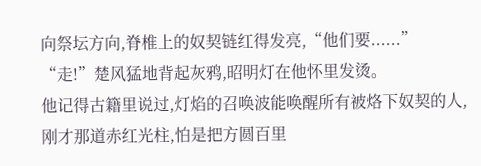向祭坛方向,脊椎上的奴契链红得发亮,“他们要......”
“走!”楚风猛地背起灰鸦,昭明灯在他怀里发烫。
他记得古籍里说过,灯焰的召唤波能唤醒所有被烙下奴契的人,刚才那道赤红光柱,怕是把方圆百里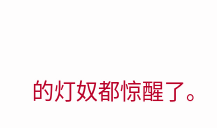的灯奴都惊醒了。